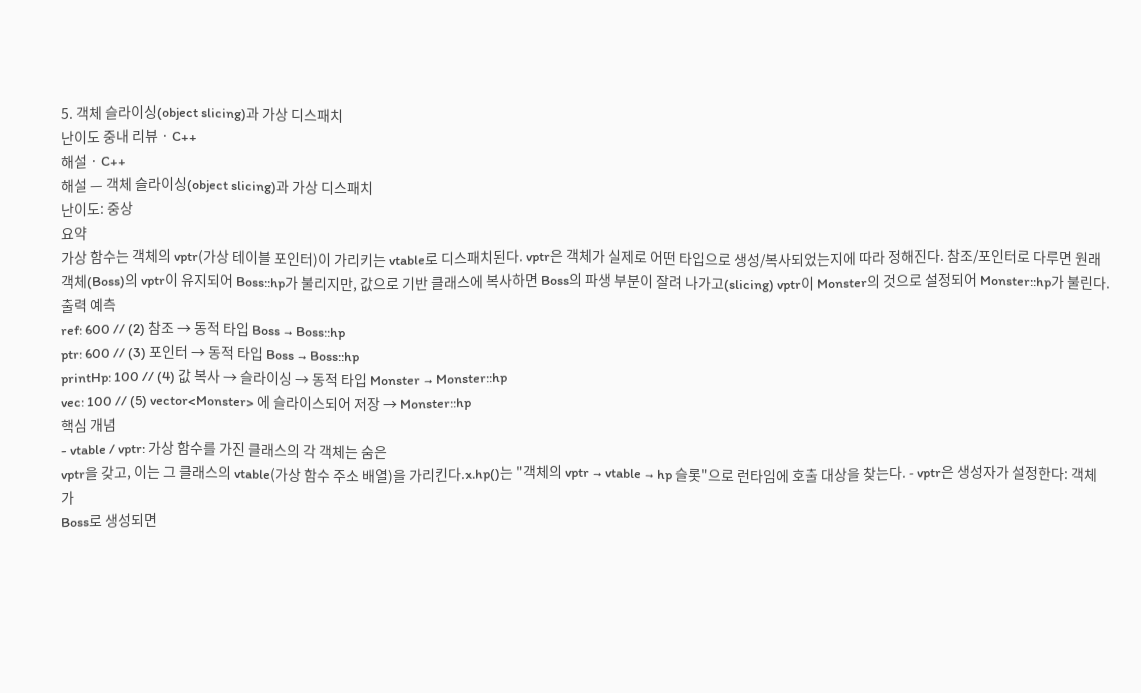5. 객체 슬라이싱(object slicing)과 가상 디스패치
난이도 중내 리뷰 · C++
해설 · C++
해설 — 객체 슬라이싱(object slicing)과 가상 디스패치
난이도: 중상
요약
가상 함수는 객체의 vptr(가상 테이블 포인터)이 가리키는 vtable로 디스패치된다. vptr은 객체가 실제로 어떤 타입으로 생성/복사되었는지에 따라 정해진다. 참조/포인터로 다루면 원래 객체(Boss)의 vptr이 유지되어 Boss::hp가 불리지만, 값으로 기반 클래스에 복사하면 Boss의 파생 부분이 잘려 나가고(slicing) vptr이 Monster의 것으로 설정되어 Monster::hp가 불린다.
출력 예측
ref: 600 // (2) 참조 → 동적 타입 Boss → Boss::hp
ptr: 600 // (3) 포인터 → 동적 타입 Boss → Boss::hp
printHp: 100 // (4) 값 복사 → 슬라이싱 → 동적 타입 Monster → Monster::hp
vec: 100 // (5) vector<Monster> 에 슬라이스되어 저장 → Monster::hp
핵심 개념
- vtable / vptr: 가상 함수를 가진 클래스의 각 객체는 숨은
vptr을 갖고, 이는 그 클래스의 vtable(가상 함수 주소 배열)을 가리킨다.x.hp()는 "객체의 vptr → vtable → hp 슬롯"으로 런타임에 호출 대상을 찾는다. - vptr은 생성자가 설정한다: 객체가
Boss로 생성되면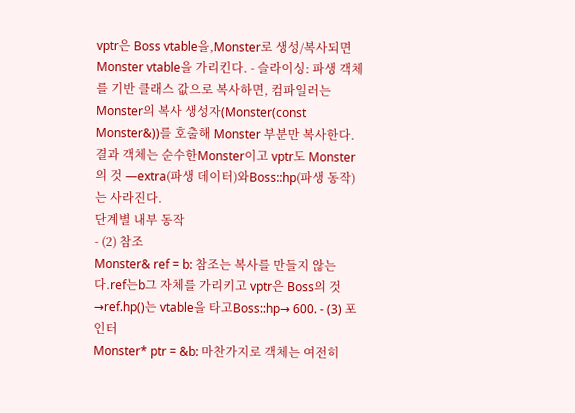vptr은 Boss vtable을,Monster로 생성/복사되면 Monster vtable을 가리킨다. - 슬라이싱: 파생 객체를 기반 클래스 값으로 복사하면, 컴파일러는
Monster의 복사 생성자(Monster(const Monster&))를 호출해 Monster 부분만 복사한다. 결과 객체는 순수한Monster이고 vptr도 Monster의 것 —extra(파생 데이터)와Boss::hp(파생 동작)는 사라진다.
단계별 내부 동작
- (2) 참조
Monster& ref = b: 참조는 복사를 만들지 않는다.ref는b그 자체를 가리키고 vptr은 Boss의 것 →ref.hp()는 vtable을 타고Boss::hp→ 600. - (3) 포인터
Monster* ptr = &b: 마찬가지로 객체는 여전히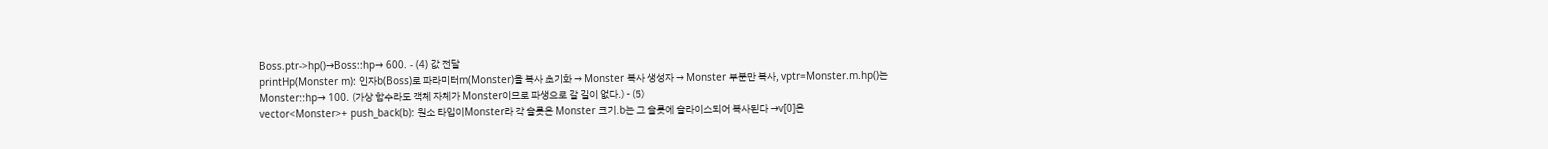Boss.ptr->hp()→Boss::hp→ 600. - (4) 값 전달
printHp(Monster m): 인자b(Boss)로 파라미터m(Monster)을 복사 초기화 → Monster 복사 생성자 → Monster 부분만 복사, vptr=Monster.m.hp()는Monster::hp→ 100. (가상 함수라도 객체 자체가 Monster이므로 파생으로 갈 길이 없다.) - (5)
vector<Monster>+ push_back(b): 원소 타입이Monster라 각 슬롯은 Monster 크기.b는 그 슬롯에 슬라이스되어 복사된다 →v[0]은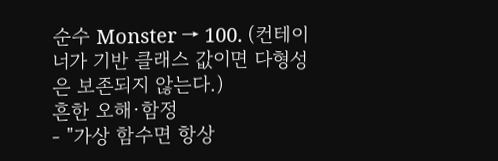순수 Monster → 100. (컨테이너가 기반 클래스 값이면 다형성은 보존되지 않는다.)
흔한 오해·함정
- "가상 함수면 항상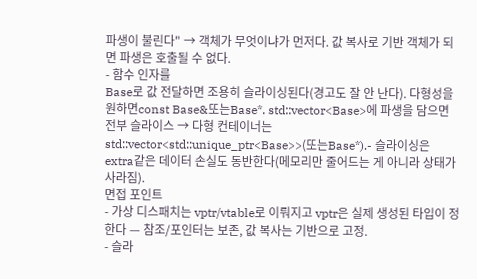파생이 불린다" → 객체가 무엇이냐가 먼저다. 값 복사로 기반 객체가 되면 파생은 호출될 수 없다.
- 함수 인자를
Base로 값 전달하면 조용히 슬라이싱된다(경고도 잘 안 난다). 다형성을 원하면const Base&또는Base*. std::vector<Base>에 파생을 담으면 전부 슬라이스 → 다형 컨테이너는std::vector<std::unique_ptr<Base>>(또는Base*).- 슬라이싱은
extra같은 데이터 손실도 동반한다(메모리만 줄어드는 게 아니라 상태가 사라짐).
면접 포인트
- 가상 디스패치는 vptr/vtable로 이뤄지고 vptr은 실제 생성된 타입이 정한다 — 참조/포인터는 보존, 값 복사는 기반으로 고정.
- 슬라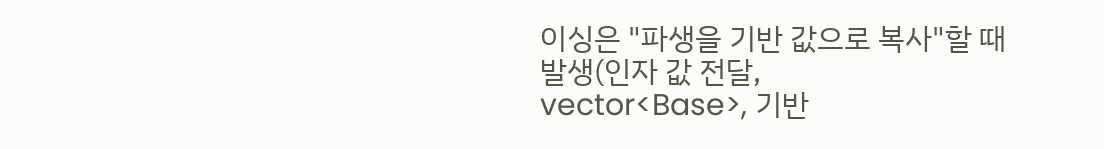이싱은 "파생을 기반 값으로 복사"할 때 발생(인자 값 전달,
vector<Base>, 기반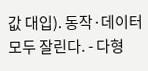값 대입). 동작·데이터 모두 잘린다. - 다형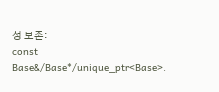성 보존:
const Base&/Base*/unique_ptr<Base>.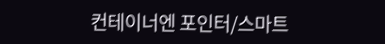컨테이너엔 포인터/스마트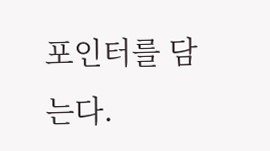포인터를 담는다.